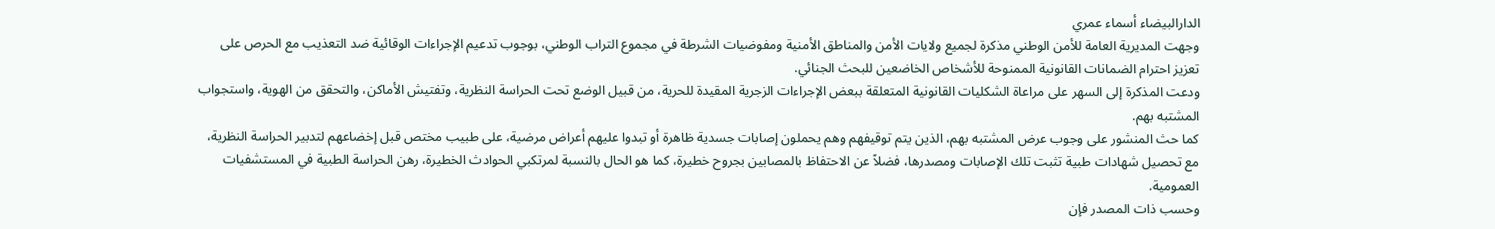الدارالبيضاء أسماء عمري
وجهت المديرية العامة للأمن الوطني مذكرة لجميع ولايات الأمن والمناطق الأمنية ومفوضيات الشرطة في مجموع التراب الوطني، بوجوب تدعيم الإجراءات الوقائية ضد التعذيب مع الحرص على تعزيز احترام الضمانات القانونية الممنوحة للأشخاص الخاضعين للبحث الجنائي.
ودعت المذكرة إلى السهر على مراعاة الشكليات القانونية المتعلقة ببعض الإجراءات الزجرية المقيدة للحرية، من قبيل الوضع تحت الحراسة النظرية، وتفتيش الأماكن، والتحقق من الهوية، واستجواب المشتبه بهم.
كما حث المنشور على وجوب عرض المشتبه بهم، الذين يتم توقيفهم وهم يحملون إصابات جسدية ظاهرة أو تبدوا عليهم أعراض مرضية، على طبيب مختص قبل إخضاعهم لتدبير الحراسة النظرية، مع تحصيل شهادات طبية تثبت تلك الإصابات ومصدرها، فضلاً عن الاحتفاظ بالمصابين بجروح خطيرة، كما هو الحال بالنسبة لمرتكبي الحوادث الخطيرة، رهن الحراسة الطبية في المستشفيات العمومية.
وحسب ذات المصدر فإن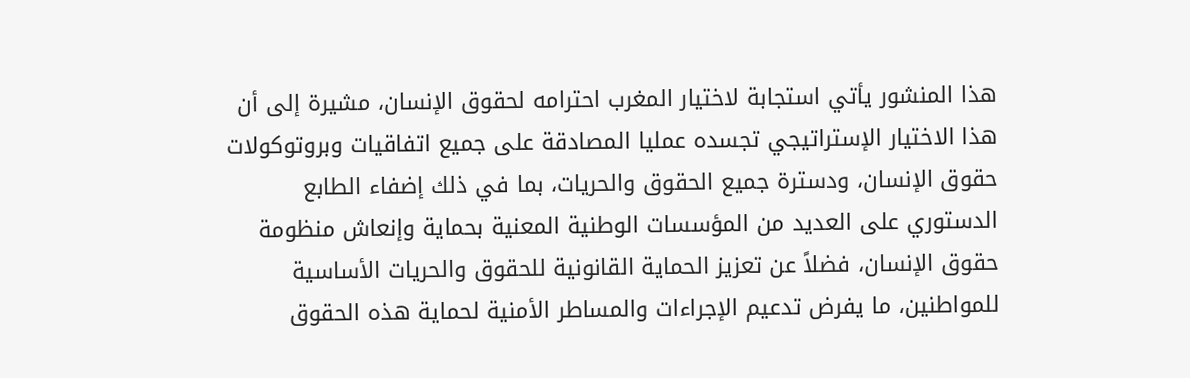هذا المنشور يأتي استجابة لاختيار المغرب احترامه لحقوق الإنسان، مشيرة إلى أن هذا الاختيار الإستراتيجي تجسده عمليا المصادقة على جميع اتفاقيات وبروتوكولات حقوق الإنسان، ودسترة جميع الحقوق والحريات، بما في ذلك إضفاء الطابع الدستوري على العديد من المؤسسات الوطنية المعنية بحماية وإنعاش منظومة حقوق الإنسان، فضلاً عن تعزيز الحماية القانونية للحقوق والحريات الأساسية للمواطنين، ما يفرض تدعيم الإجراءات والمساطر الأمنية لحماية هذه الحقوق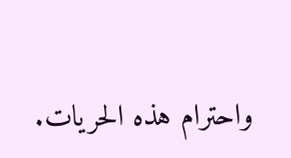واحترام هذه الحريات.